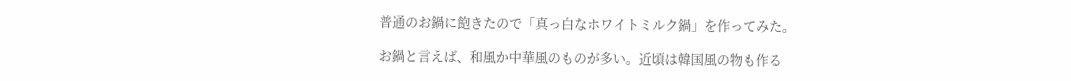普通のお鍋に飽きたので「真っ白なホワイトミルク鍋」を作ってみた。

お鍋と言えば、和風か中華風のものが多い。近頃は韓国風の物も作る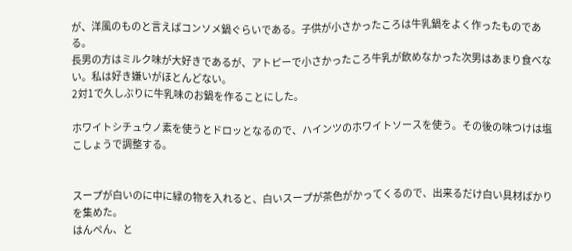が、洋風のものと言えばコンソメ鍋ぐらいである。子供が小さかったころは牛乳鍋をよく作ったものである。
長男の方はミルク味が大好きであるが、アトピーで小さかったころ牛乳が飲めなかった次男はあまり食べない。私は好き嫌いがほとんどない。
2対1で久しぶりに牛乳味のお鍋を作ることにした。

ホワイトシチュウノ素を使うとドロッとなるので、ハインツのホワイトソースを使う。その後の味つけは塩こしょうで調整する。


スープが白いのに中に緑の物を入れると、白いスープが茶色がかってくるので、出来るだけ白い具材ばかりを集めた。
はんぺん、と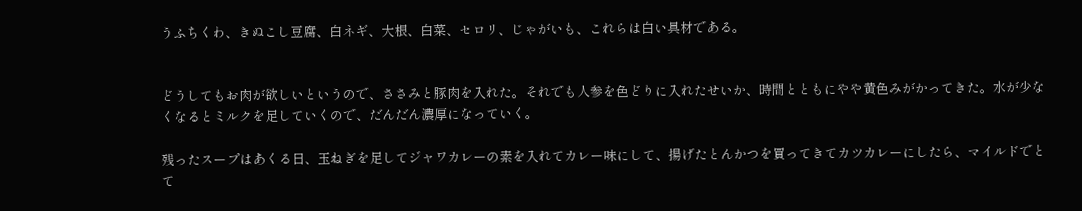うふちくわ、きぬこし豆腐、白ネギ、大根、白菜、セロリ、じゃがいも、これらは白い具材である。


どうしてもお肉が欲しいというので、ささみと豚肉を入れた。それでも人参を色どりに入れたせいか、時間とともにやや黄色みがかってきた。水が少なくなるとミルクを足していくので、だんだん濃厚になっていく。

残ったスープはあくる日、玉ねぎを足してジャワカレーの素を入れてカレー味にして、揚げたとんかつを買ってきてカツカレーにしたら、マイルドでとて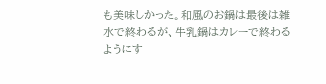も美味しかった。和風のお鍋は最後は雑水で終わるが、牛乳鍋はカレーで終わるようにす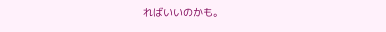ればいいのかも。